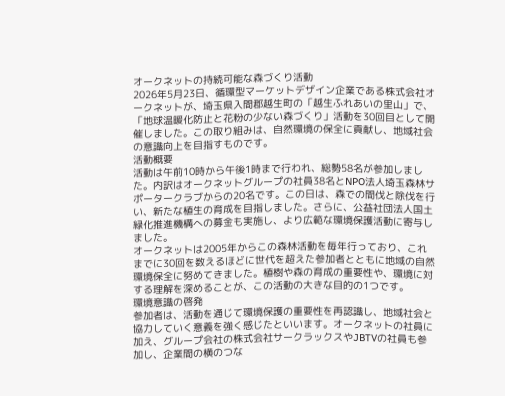オークネットの持続可能な森づくり活動
2026年5月23日、循環型マーケットデザイン企業である株式会社オークネットが、埼玉県入間郡越生町の「越生ふれあいの里山」で、「地球温暖化防止と花粉の少ない森づくり」活動を30回目として開催しました。この取り組みは、自然環境の保全に貢献し、地域社会の意識向上を目指すものです。
活動概要
活動は午前10時から午後1時まで行われ、総勢58名が参加しました。内訳はオークネットグループの社員38名とNPO法人埼玉森林サポータークラブからの20名です。この日は、森での間伐と除伐を行い、新たな植生の育成を目指しました。さらに、公益社団法人国土緑化推進機構への募金も実施し、より広範な環境保護活動に寄与しました。
オークネットは2005年からこの森林活動を毎年行っており、これまでに30回を数えるほどに世代を超えた参加者とともに地域の自然環境保全に努めてきました。植樹や森の育成の重要性や、環境に対する理解を深めることが、この活動の大きな目的の1つです。
環境意識の啓発
参加者は、活動を通じて環境保護の重要性を再認識し、地域社会と協力していく意義を強く感じたといいます。オークネットの社員に加え、グループ会社の株式会社サークラックスやJBTVの社員も参加し、企業間の横のつな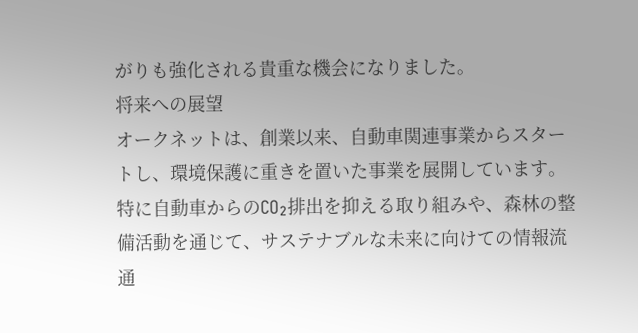がりも強化される貴重な機会になりました。
将来への展望
オークネットは、創業以来、自動車関連事業からスタートし、環境保護に重きを置いた事業を展開しています。特に自動車からのCO₂排出を抑える取り組みや、森林の整備活動を通じて、サステナブルな未来に向けての情報流通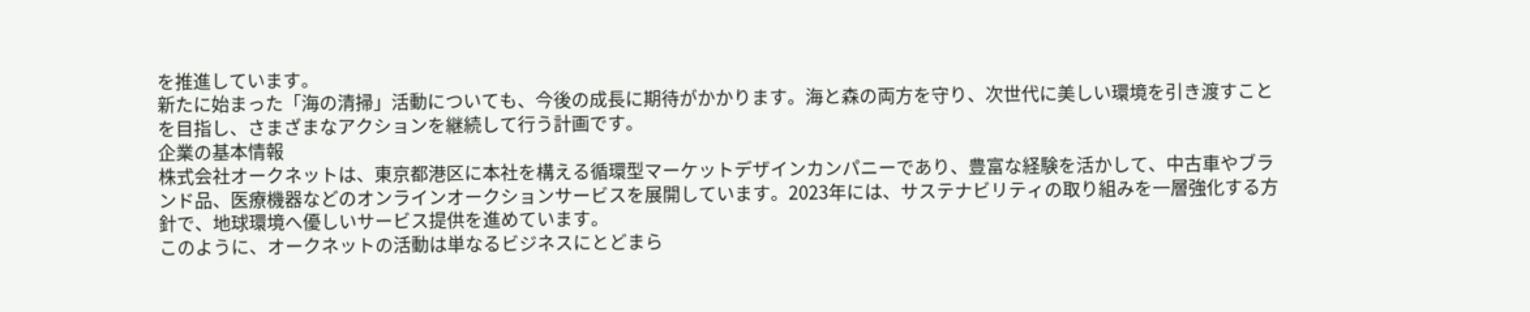を推進しています。
新たに始まった「海の清掃」活動についても、今後の成長に期待がかかります。海と森の両方を守り、次世代に美しい環境を引き渡すことを目指し、さまざまなアクションを継続して行う計画です。
企業の基本情報
株式会社オークネットは、東京都港区に本社を構える循環型マーケットデザインカンパニーであり、豊富な経験を活かして、中古車やブランド品、医療機器などのオンラインオークションサービスを展開しています。2023年には、サステナビリティの取り組みを一層強化する方針で、地球環境へ優しいサービス提供を進めています。
このように、オークネットの活動は単なるビジネスにとどまら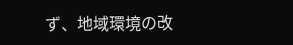ず、地域環境の改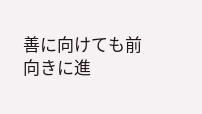善に向けても前向きに進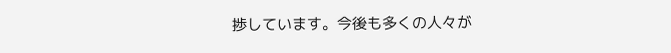捗しています。今後も多くの人々が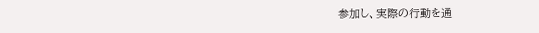参加し、実際の行動を通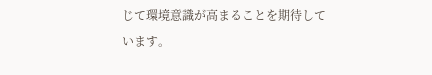じて環境意識が高まることを期待しています。